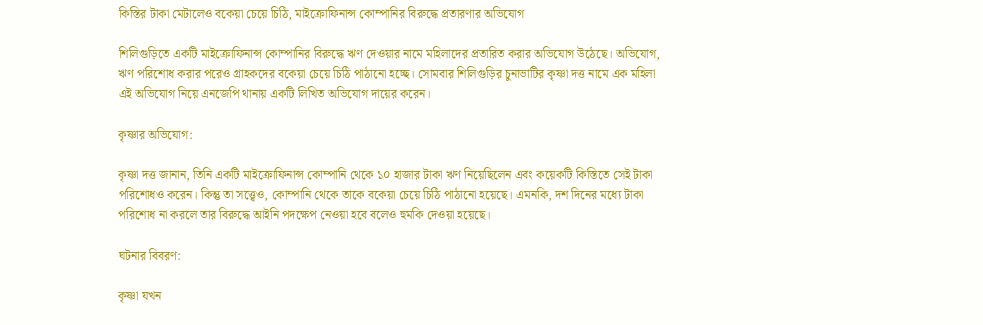কিস্তির টাকা মেটালেও বকেয়া চেয়ে চিঠি, মাইক্রোফিনান্স কোম্পানির বিরুদ্ধে প্রতারণার অভিযোগ

শিলিগুড়িতে একটি মাইক্রোফিনান্স কোম্পানির বিরুদ্ধে ঋণ দেওয়ার নামে মহিলাদের প্রতারিত করার অভিযোগ উঠেছে। অভিযোগ, ঋণ পরিশোধ করার পরেও গ্রাহকদের বকেয়া চেয়ে চিঠি পাঠানো হচ্ছে। সোমবার শিলিগুড়ির চুনাভাটির কৃষ্ণা দত্ত নামে এক মহিলা এই অভিযোগ নিয়ে এনজেপি থানায় একটি লিখিত অভিযোগ দায়ের করেন।

কৃষ্ণার অভিযোগ:

কৃষ্ণা দত্ত জানান, তিনি একটি মাইক্রোফিনান্স কোম্পানি থেকে ১০ হাজার টাকা ঋণ নিয়েছিলেন এবং কয়েকটি কিস্তিতে সেই টাকা পরিশোধও করেন। কিন্তু তা সত্ত্বেও, কোম্পানি থেকে তাকে বকেয়া চেয়ে চিঠি পাঠানো হয়েছে। এমনকি, দশ দিনের মধ্যে টাকা পরিশোধ না করলে তার বিরুদ্ধে আইনি পদক্ষেপ নেওয়া হবে বলেও হুমকি দেওয়া হয়েছে।

ঘটনার বিবরণ:

কৃষ্ণা যখন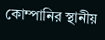কোম্পানির স্থানীয়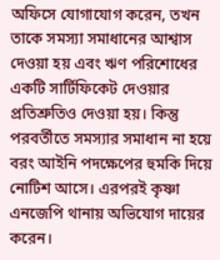অফিসে যোগাযোগ করেন, তখন তাকে সমস্যা সমাধানের আশ্বাস দেওয়া হয় এবং ঋণ পরিশোধের একটি সার্টিফিকেট দেওয়ার প্রতিশ্রুতিও দেওয়া হয়। কিন্তু পরবর্তীতে সমস্যার সমাধান না হয়ে বরং আইনি পদক্ষেপের হুমকি দিয়ে নোটিশ আসে। এরপরই কৃষ্ণা এনজেপি থানায় অভিযোগ দায়ের করেন।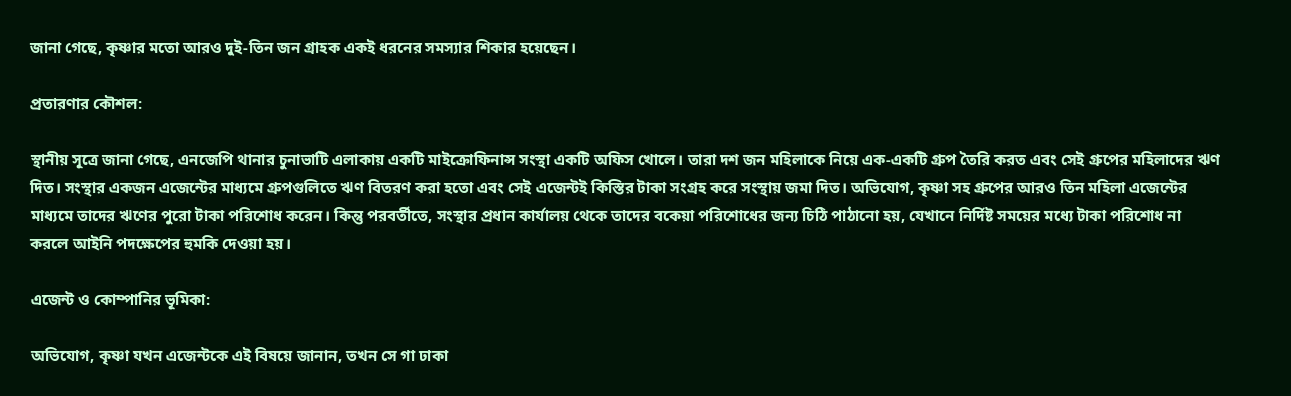জানা গেছে, কৃষ্ণার মতো আরও দুই-তিন জন গ্রাহক একই ধরনের সমস্যার শিকার হয়েছেন।

প্রতারণার কৌশল:

স্থানীয় সূত্রে জানা গেছে, এনজেপি থানার চুনাভাটি এলাকায় একটি মাইক্রোফিনান্স সংস্থা একটি অফিস খোলে। তারা দশ জন মহিলাকে নিয়ে এক-একটি গ্রুপ তৈরি করত এবং সেই গ্রুপের মহিলাদের ঋণ দিত। সংস্থার একজন এজেন্টের মাধ্যমে গ্রুপগুলিতে ঋণ বিতরণ করা হতো এবং সেই এজেন্টই কিস্তির টাকা সংগ্রহ করে সংস্থায় জমা দিত। অভিযোগ, কৃষ্ণা সহ গ্রুপের আরও তিন মহিলা এজেন্টের মাধ্যমে তাদের ঋণের পুরো টাকা পরিশোধ করেন। কিন্তু পরবর্তীতে, সংস্থার প্রধান কার্যালয় থেকে তাদের বকেয়া পরিশোধের জন্য চিঠি পাঠানো হয়, যেখানে নির্দিষ্ট সময়ের মধ্যে টাকা পরিশোধ না করলে আইনি পদক্ষেপের হুমকি দেওয়া হয়।

এজেন্ট ও কোম্পানির ভূমিকা:

অভিযোগ, কৃষ্ণা যখন এজেন্টকে এই বিষয়ে জানান, তখন সে গা ঢাকা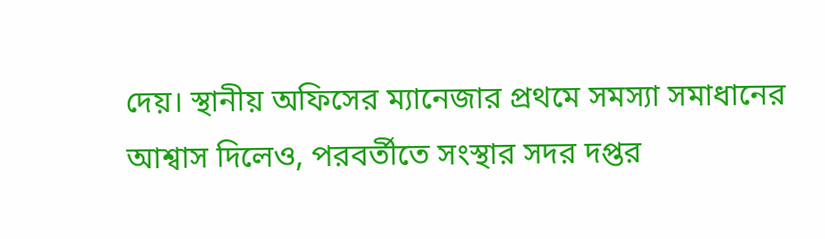দেয়। স্থানীয় অফিসের ম্যানেজার প্রথমে সমস্যা সমাধানের আশ্বাস দিলেও, পরবর্তীতে সংস্থার সদর দপ্তর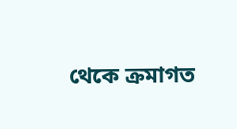থেকে ক্রমাগত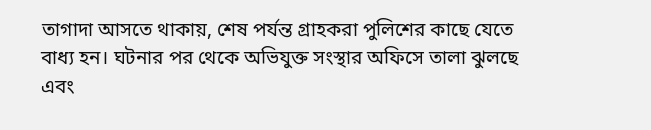তাগাদা আসতে থাকায়, শেষ পর্যন্ত গ্রাহকরা পুলিশের কাছে যেতে বাধ্য হন। ঘটনার পর থেকে অভিযুক্ত সংস্থার অফিসে তালা ঝুলছে এবং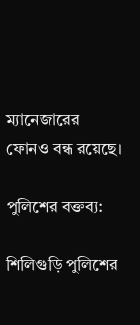ম্যানেজারের ফোনও বন্ধ রয়েছে।

পুলিশের বক্তব্য:

শিলিগুড়ি পুলিশের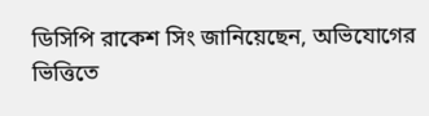ডিসিপি রাকেশ সিং জানিয়েছেন, অভিযোগের ভিত্তিতে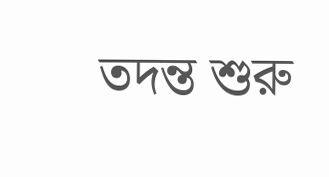তদন্ত শুরু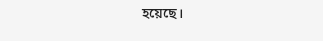হয়েছে।